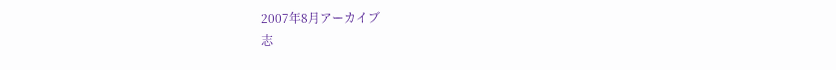2007年8月アーカイブ
志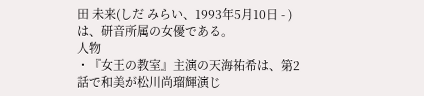田 未来(しだ みらい、1993年5月10日 - )は、研音所属の女優である。
人物
・『女王の教室』主演の天海祐希は、第2話で和美が松川尚瑠輝演じ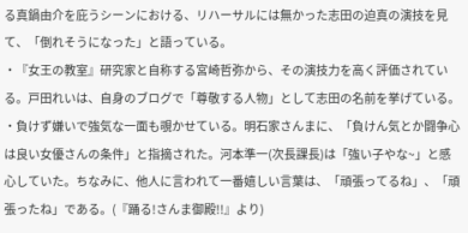る真鍋由介を庇うシーンにおける、リハーサルには無かった志田の迫真の演技を見て、「倒れそうになった」と語っている。
・『女王の教室』研究家と自称する宮崎哲弥から、その演技力を高く評価されている。戸田れいは、自身のブログで「尊敬する人物」として志田の名前を挙げている。
・負けず嫌いで強気な一面も覗かせている。明石家さんまに、「負けん気とか闘争心は良い女優さんの条件」と指摘された。河本準一(次長課長)は「強い子やな~」と感心していた。ちなみに、他人に言われて一番嬉しい言葉は、「頑張ってるね」、「頑張ったね」である。(『踊る!さんま御殿!!』より)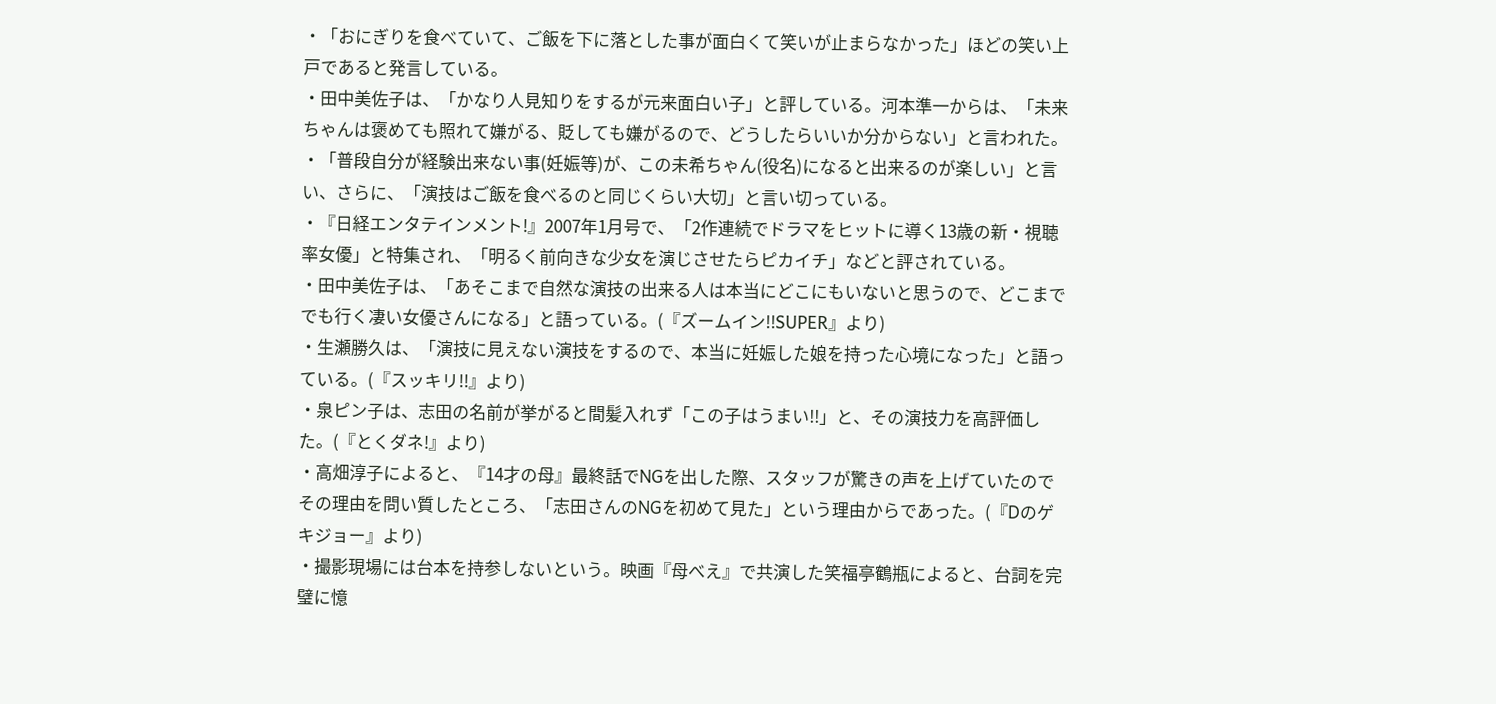・「おにぎりを食べていて、ご飯を下に落とした事が面白くて笑いが止まらなかった」ほどの笑い上戸であると発言している。
・田中美佐子は、「かなり人見知りをするが元来面白い子」と評している。河本準一からは、「未来ちゃんは褒めても照れて嫌がる、貶しても嫌がるので、どうしたらいいか分からない」と言われた。
・「普段自分が経験出来ない事(妊娠等)が、この未希ちゃん(役名)になると出来るのが楽しい」と言い、さらに、「演技はご飯を食べるのと同じくらい大切」と言い切っている。
・『日経エンタテインメント!』2007年1月号で、「2作連続でドラマをヒットに導く13歳の新・視聴率女優」と特集され、「明るく前向きな少女を演じさせたらピカイチ」などと評されている。
・田中美佐子は、「あそこまで自然な演技の出来る人は本当にどこにもいないと思うので、どこまででも行く凄い女優さんになる」と語っている。(『ズームイン!!SUPER』より)
・生瀬勝久は、「演技に見えない演技をするので、本当に妊娠した娘を持った心境になった」と語っている。(『スッキリ!!』より)
・泉ピン子は、志田の名前が挙がると間髪入れず「この子はうまい!!」と、その演技力を高評価した。(『とくダネ!』より)
・高畑淳子によると、『14才の母』最終話でNGを出した際、スタッフが驚きの声を上げていたのでその理由を問い質したところ、「志田さんのNGを初めて見た」という理由からであった。(『Dのゲキジョー』より)
・撮影現場には台本を持参しないという。映画『母べえ』で共演した笑福亭鶴瓶によると、台詞を完璧に憶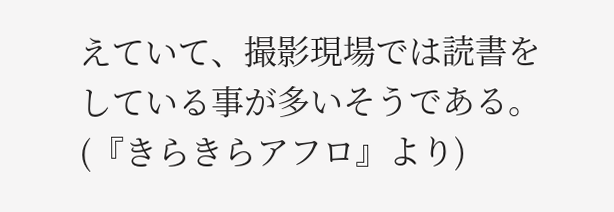えていて、撮影現場では読書をしている事が多いそうである。(『きらきらアフロ』より)